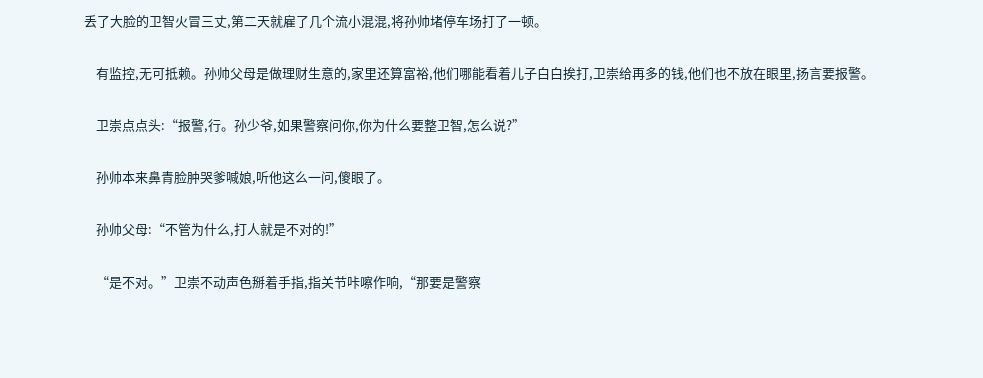丢了大脸的卫智火冒三丈,第二天就雇了几个流小混混,将孙帅堵停车场打了一顿。

    有监控,无可抵赖。孙帅父母是做理财生意的,家里还算富裕,他们哪能看着儿子白白挨打,卫崇给再多的钱,他们也不放在眼里,扬言要报警。

    卫崇点点头:“报警,行。孙少爷,如果警察问你,你为什么要整卫智,怎么说?”

    孙帅本来鼻青脸肿哭爹喊娘,听他这么一问,傻眼了。

    孙帅父母:“不管为什么,打人就是不对的!”

    “是不对。”卫崇不动声色掰着手指,指关节咔嚓作响,“那要是警察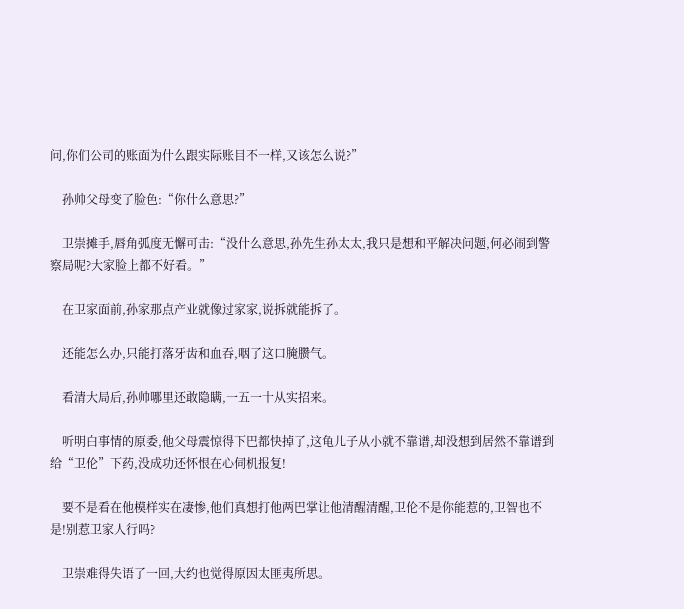问,你们公司的账面为什么跟实际账目不一样,又该怎么说?”

    孙帅父母变了脸色:“你什么意思?”

    卫崇摊手,唇角弧度无懈可击:“没什么意思,孙先生孙太太,我只是想和平解决问题,何必闹到警察局呢?大家脸上都不好看。”

    在卫家面前,孙家那点产业就像过家家,说拆就能拆了。

    还能怎么办,只能打落牙齿和血吞,咽了这口腌臜气。

    看清大局后,孙帅哪里还敢隐瞒,一五一十从实招来。

    听明白事情的原委,他父母震惊得下巴都快掉了,这龟儿子从小就不靠谱,却没想到居然不靠谱到给“卫伦”下药,没成功还怀恨在心伺机报复!

    要不是看在他模样实在凄惨,他们真想打他两巴掌让他清醒清醒,卫伦不是你能惹的,卫智也不是!别惹卫家人行吗?

    卫崇难得失语了一回,大约也觉得原因太匪夷所思。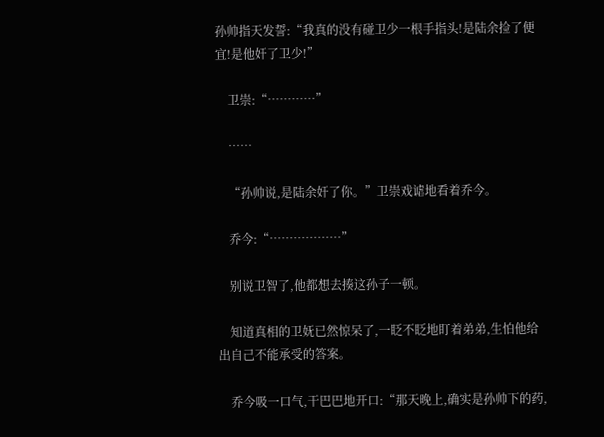孙帅指天发誓:“我真的没有碰卫少一根手指头!是陆余捡了便宜!是他奸了卫少!”

    卫崇:“…………”

    ……

    “孙帅说,是陆余奸了你。”卫崇戏谑地看着乔今。

    乔今:“………………”

    别说卫智了,他都想去揍这孙子一顿。

    知道真相的卫妩已然惊呆了,一眨不眨地盯着弟弟,生怕他给出自己不能承受的答案。

    乔今吸一口气,干巴巴地开口:“那天晚上,确实是孙帅下的药,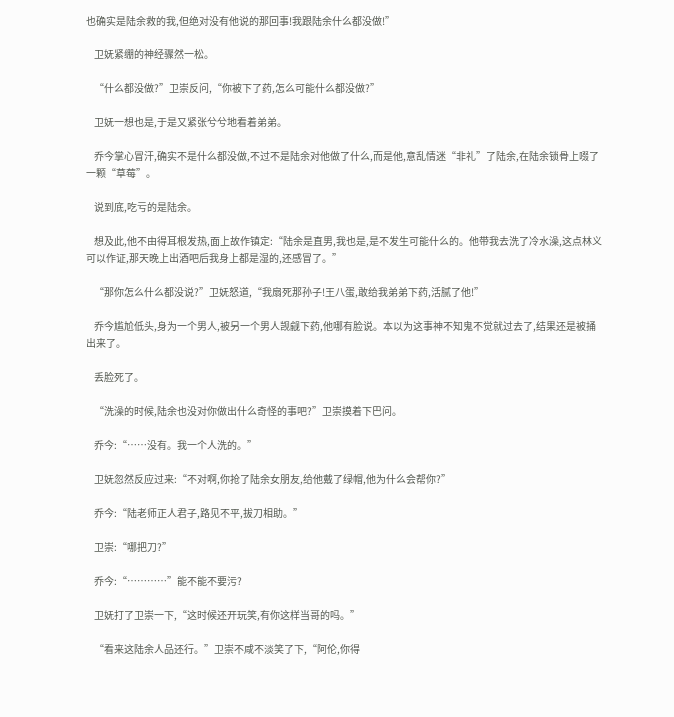也确实是陆余救的我,但绝对没有他说的那回事!我跟陆余什么都没做!”

    卫妩紧绷的神经骤然一松。

    “什么都没做?”卫崇反问,“你被下了药,怎么可能什么都没做?”

    卫妩一想也是,于是又紧张兮兮地看着弟弟。

    乔今掌心冒汗,确实不是什么都没做,不过不是陆余对他做了什么,而是他,意乱情迷“非礼”了陆余,在陆余锁骨上啜了一颗“草莓”。

    说到底,吃亏的是陆余。

    想及此,他不由得耳根发热,面上故作镇定:“陆余是直男,我也是,是不发生可能什么的。他带我去洗了冷水澡,这点林义可以作证,那天晚上出酒吧后我身上都是湿的,还感冒了。”

    “那你怎么什么都没说?”卫妩怒道,“我扇死那孙子!王八蛋,敢给我弟弟下药,活腻了他!”

    乔今尴尬低头,身为一个男人,被另一个男人觊觎下药,他哪有脸说。本以为这事神不知鬼不觉就过去了,结果还是被捅出来了。

    丢脸死了。

    “洗澡的时候,陆余也没对你做出什么奇怪的事吧?”卫崇摸着下巴问。

    乔今:“……没有。我一个人洗的。”

    卫妩忽然反应过来:“不对啊,你抢了陆余女朋友,给他戴了绿帽,他为什么会帮你?”

    乔今:“陆老师正人君子,路见不平,拔刀相助。”

    卫崇:“哪把刀?”

    乔今:“…………”能不能不要污?

    卫妩打了卫崇一下,“这时候还开玩笑,有你这样当哥的吗。”

    “看来这陆余人品还行。”卫崇不咸不淡笑了下,“阿伦,你得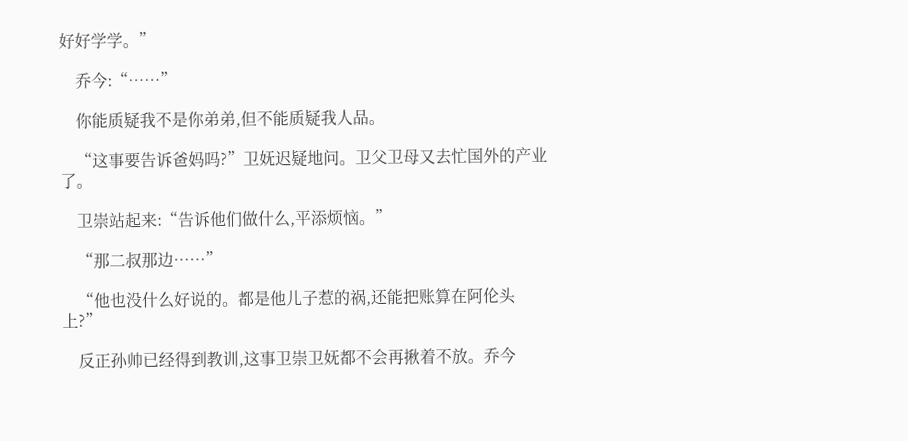好好学学。”

    乔今:“……”

    你能质疑我不是你弟弟,但不能质疑我人品。

    “这事要告诉爸妈吗?”卫妩迟疑地问。卫父卫母又去忙国外的产业了。

    卫崇站起来:“告诉他们做什么,平添烦恼。”

    “那二叔那边……”

    “他也没什么好说的。都是他儿子惹的祸,还能把账算在阿伦头上?”

    反正孙帅已经得到教训,这事卫崇卫妩都不会再揪着不放。乔今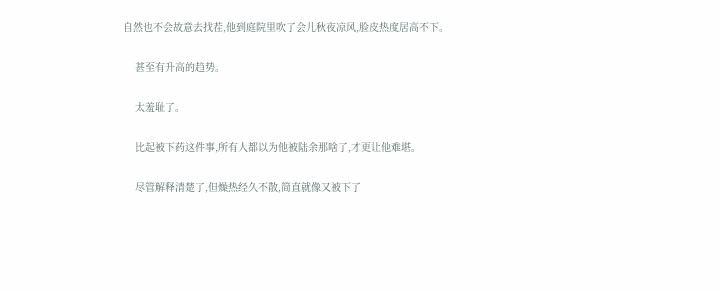自然也不会故意去找茬,他到庭院里吹了会儿秋夜凉风,脸皮热度居高不下。

    甚至有升高的趋势。

    太羞耻了。

    比起被下药这件事,所有人都以为他被陆余那啥了,才更让他难堪。

    尽管解释清楚了,但燥热经久不散,简直就像又被下了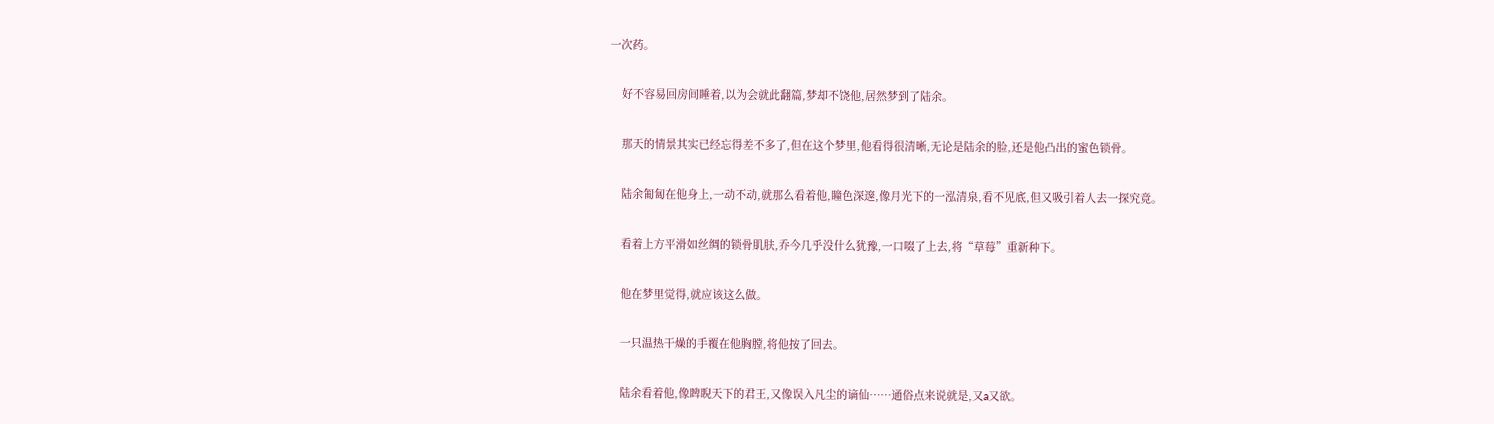一次药。

    好不容易回房间睡着,以为会就此翻篇,梦却不饶他,居然梦到了陆余。

    那天的情景其实已经忘得差不多了,但在这个梦里,他看得很清晰,无论是陆余的脸,还是他凸出的蜜色锁骨。

    陆余匍匐在他身上,一动不动,就那么看着他,瞳色深邃,像月光下的一泓清泉,看不见底,但又吸引着人去一探究竟。

    看着上方平滑如丝绸的锁骨肌肤,乔今几乎没什么犹豫,一口啜了上去,将“草莓”重新种下。

    他在梦里觉得,就应该这么做。

    一只温热干燥的手覆在他胸膛,将他按了回去。

    陆余看着他,像睥睨天下的君王,又像误入凡尘的谪仙……通俗点来说就是,又a又欲。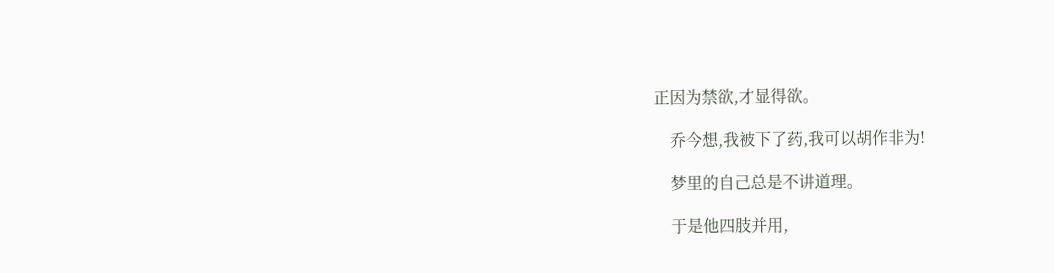正因为禁欲,才显得欲。

    乔今想,我被下了药,我可以胡作非为!

    梦里的自己总是不讲道理。

    于是他四肢并用,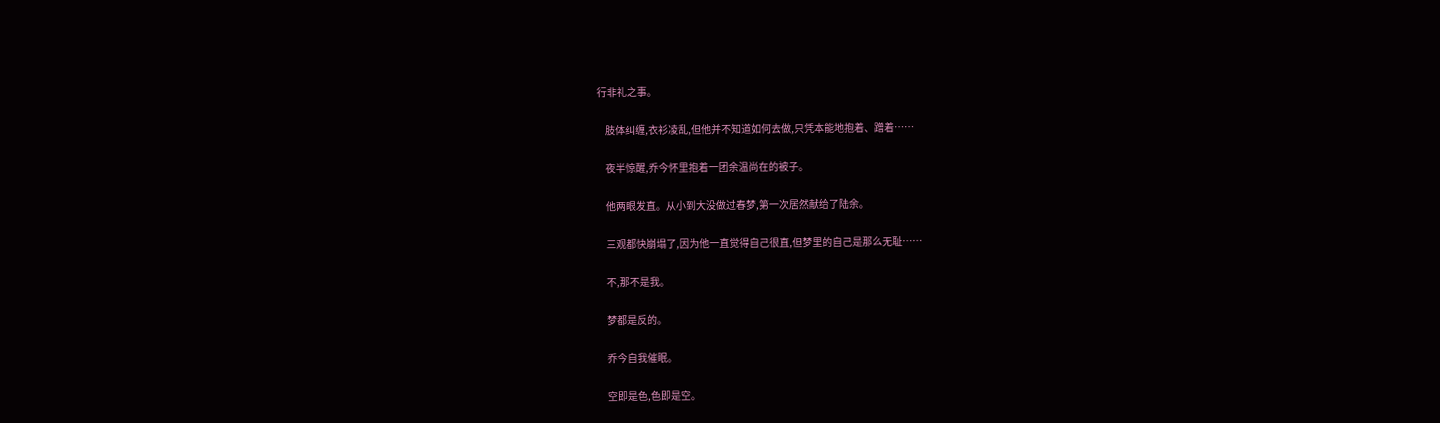行非礼之事。

    肢体纠缠,衣衫凌乱,但他并不知道如何去做,只凭本能地抱着、蹭着……

    夜半惊醒,乔今怀里抱着一团余温尚在的被子。

    他两眼发直。从小到大没做过春梦,第一次居然献给了陆余。

    三观都快崩塌了,因为他一直觉得自己很直,但梦里的自己是那么无耻……

    不,那不是我。

    梦都是反的。

    乔今自我催眠。

    空即是色,色即是空。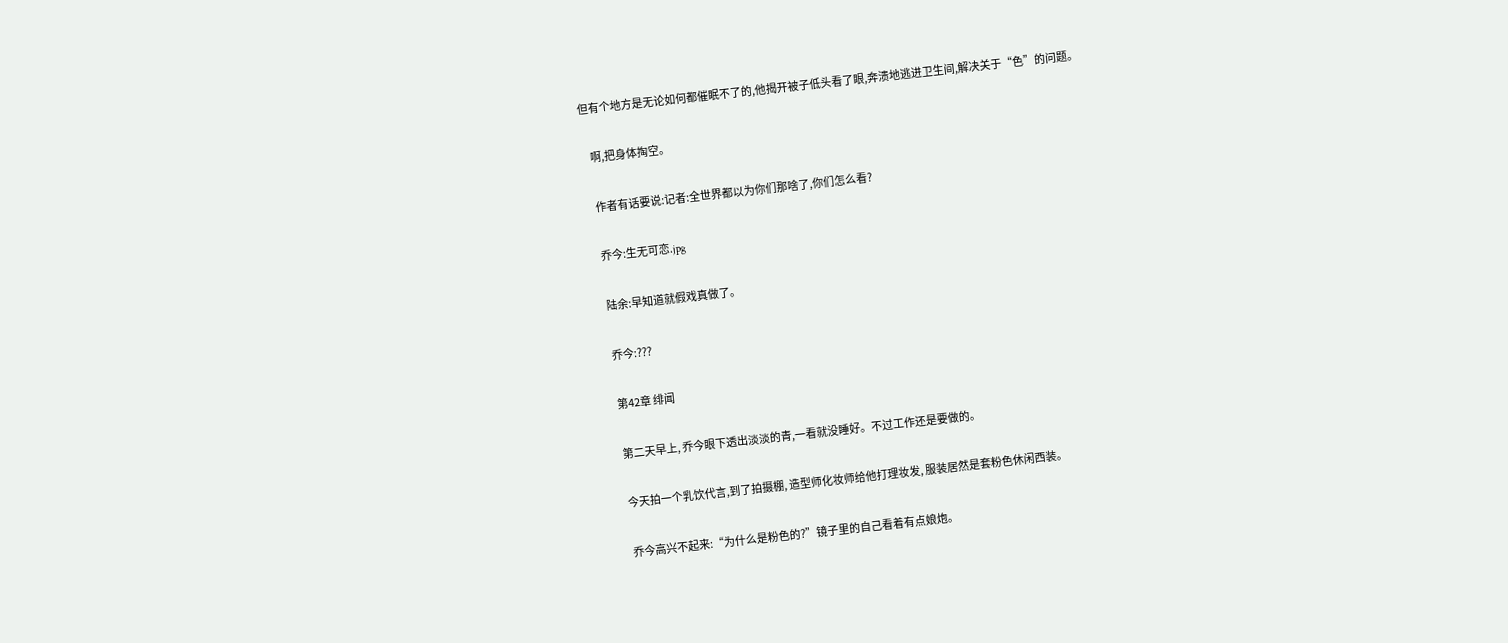但有个地方是无论如何都催眠不了的,他揭开被子低头看了眼,奔溃地逃进卫生间,解决关于“色”的问题。

    啊,把身体掏空。

    作者有话要说:记者:全世界都以为你们那啥了,你们怎么看?

    乔今:生无可恋.jpg

    陆余:早知道就假戏真做了。

    乔今:???

    第42章 绯闻

    第二天早上, 乔今眼下透出淡淡的青,一看就没睡好。不过工作还是要做的。

    今天拍一个乳饮代言,到了拍摄棚, 造型师化妆师给他打理妆发, 服装居然是套粉色休闲西装。

    乔今高兴不起来:“为什么是粉色的?”镜子里的自己看着有点娘炮。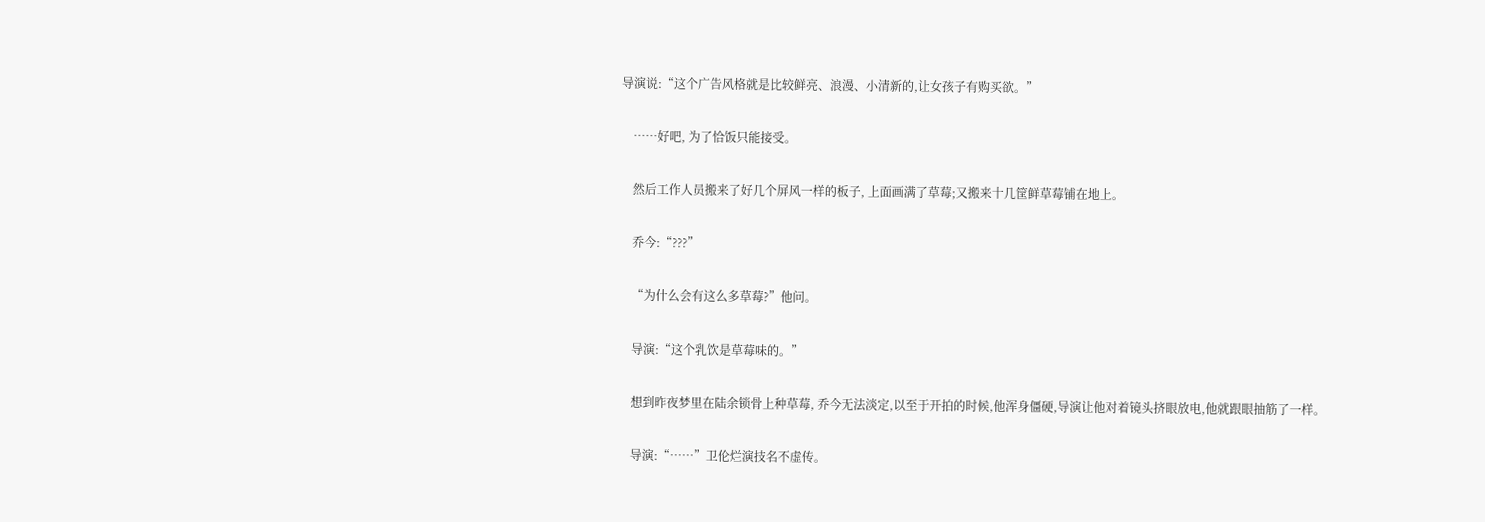导演说:“这个广告风格就是比较鲜亮、浪漫、小清新的,让女孩子有购买欲。”

    ……好吧, 为了恰饭只能接受。

    然后工作人员搬来了好几个屏风一样的板子, 上面画满了草莓;又搬来十几筐鲜草莓铺在地上。

    乔今:“???”

    “为什么会有这么多草莓?”他问。

    导演:“这个乳饮是草莓味的。”

    想到昨夜梦里在陆余锁骨上种草莓, 乔今无法淡定,以至于开拍的时候,他浑身僵硬,导演让他对着镜头挤眼放电,他就跟眼抽筋了一样。

    导演:“……”卫伦烂演技名不虚传。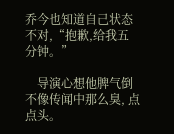乔今也知道自己状态不对,“抱歉,给我五分钟。”

    导演心想他脾气倒不像传闻中那么臭, 点点头。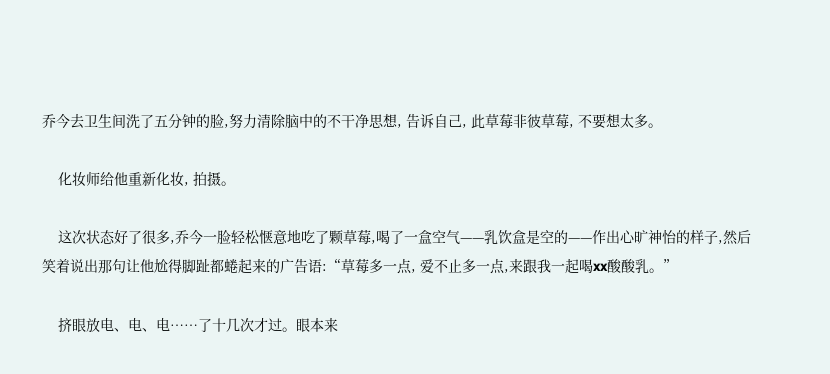乔今去卫生间洗了五分钟的脸,努力清除脑中的不干净思想, 告诉自己, 此草莓非彼草莓, 不要想太多。

    化妆师给他重新化妆, 拍摄。

    这次状态好了很多,乔今一脸轻松惬意地吃了颗草莓,喝了一盒空气——乳饮盒是空的——作出心旷神怡的样子,然后笑着说出那句让他尬得脚趾都蜷起来的广告语:“草莓多一点, 爱不止多一点,来跟我一起喝xx酸酸乳。”

    挤眼放电、电、电……了十几次才过。眼本来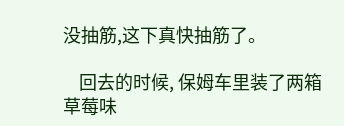没抽筋,这下真快抽筋了。

    回去的时候, 保姆车里装了两箱草莓味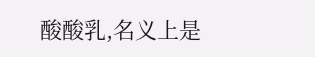酸酸乳,名义上是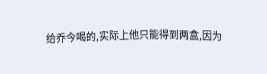给乔今喝的,实际上他只能得到两盒,因为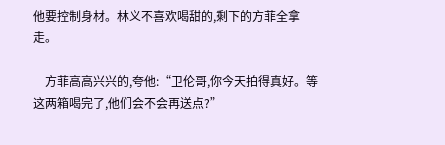他要控制身材。林义不喜欢喝甜的,剩下的方菲全拿走。

    方菲高高兴兴的,夸他:“卫伦哥,你今天拍得真好。等这两箱喝完了,他们会不会再送点?”